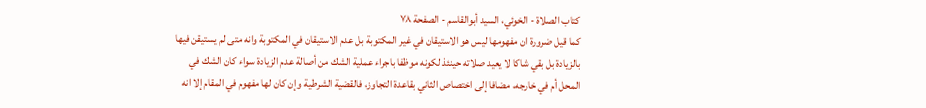كتاب الصلاة - الخوئي، السيد أبوالقاسم - الصفحة ٧٨
كما قيل ضرورة ان مفهومها ليس هو الاستيقان في غير المكتوبة بل عدم الاستيقان في المكتوبة وانه متى لم يستيقن فيها بالزيادة بل بقي شاكا لا يعيد صلاته حينئذ لكونه موظفا باجراء عملية الشك من أصالة عدم الزيادة سواء كان الشك في المحل أم في خارجه، مضافا إلى اختصاص الثاني بقاعدة التجاوز، فالقضية الشرطية وإن كان لها مفهوم في المقام إلا انه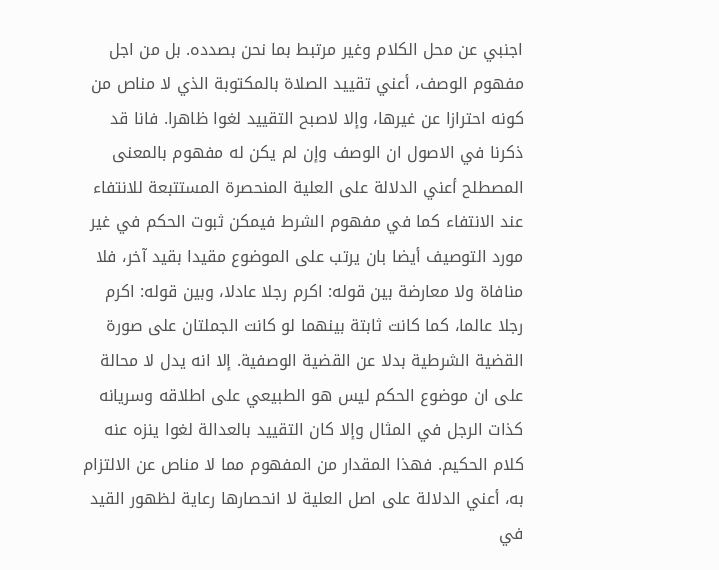اجنبي عن محل الكلام وغير مرتبط بما نحن بصدده. بل من اجل مفهوم الوصف، أعني تقييد الصلاة بالمكتوبة الذي لا مناص من كونه احترازا عن غيرها، وإلا لاصبح التقييد لغوا ظاهرا. فانا قد ذكرنا في الاصول ان الوصف وإن لم يكن له مفهوم بالمعنى المصطلح أعني الدلالة على العلية المنحصرة المستتبعة للانتفاء عند الانتفاء كما في مفهوم الشرط فيمكن ثبوت الحكم في غير مورد التوصيف أيضا بان يرتب على الموضوع مقيدا بقيد آخر، فلا منافاة ولا معارضة بين قوله: اكرم رجلا عادلا، وبين قوله: اكرم رجلا عالما، كما كانت ثابتة بينهما لو كانت الجملتان على صورة القضية الشرطية بدلا عن القضية الوصفية. إلا انه يدل لا محالة على ان موضوع الحكم ليس هو الطبيعي على اطلاقه وسريانه كذات الرجل في المثال وإلا كان التقييد بالعدالة لغوا ينزه عنه كلام الحكيم. فهذا المقدار من المفهوم مما لا مناص عن الالتزام به، أعني الدلالة على اصل العلية لا انحصارها رعاية لظهور القيد في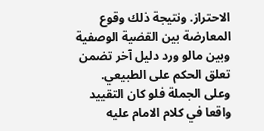الاحتراز. ونتيجة ذلك وقوع المعارضة بين القضية الوصفية وبين مالو ورد دليل آخر تضمن تعلق الحكم على الطبيعي. وعلى الجملة فلو كان التقييد واقعا في كلام الامام عليه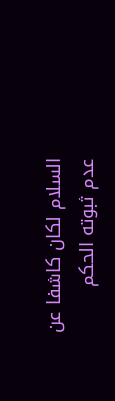السلام لكان كاشفا عن عدم ثبوته الحكم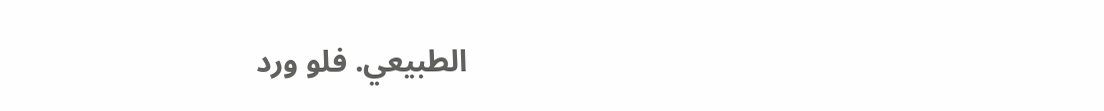الطبيعي. فلو ورد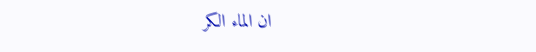ان الماء الكر